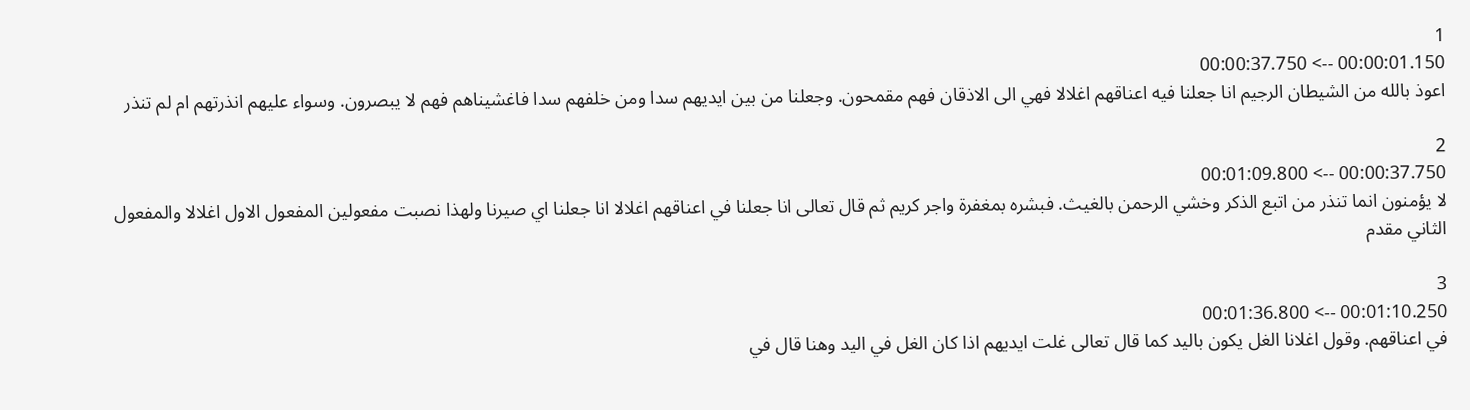1
00:00:01.150 --> 00:00:37.750
اعوذ بالله من الشيطان الرجيم انا جعلنا فيه اعناقهم اغلالا فهي الى الاذقان فهم مقمحون. وجعلنا من بين ايديهم سدا ومن خلفهم سدا فاغشيناهم فهم لا يبصرون. وسواء عليهم انذرتهم ام لم تنذر

2
00:00:37.750 --> 00:01:09.800
لا يؤمنون انما تنذر من اتبع الذكر وخشي الرحمن بالغيث. فبشره بمغفرة واجر كريم ثم قال تعالى انا جعلنا في اعناقهم اغلالا انا جعلنا اي صيرنا ولهذا نصبت مفعولين المفعول الاول اغلالا والمفعول الثاني مقدم

3
00:01:10.250 --> 00:01:36.800
في اعناقهم. وقول اغلانا الغل يكون باليد كما قال تعالى غلت ايديهم اذا كان الغل في اليد وهنا قال في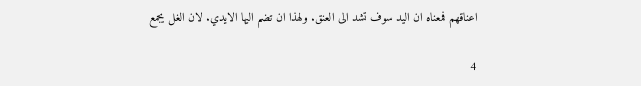اعناقهم فمعناه ان اليد سوف تشد الى العنق. ولهذا ان تضم اليها الايدي. لان الغل يجمع

4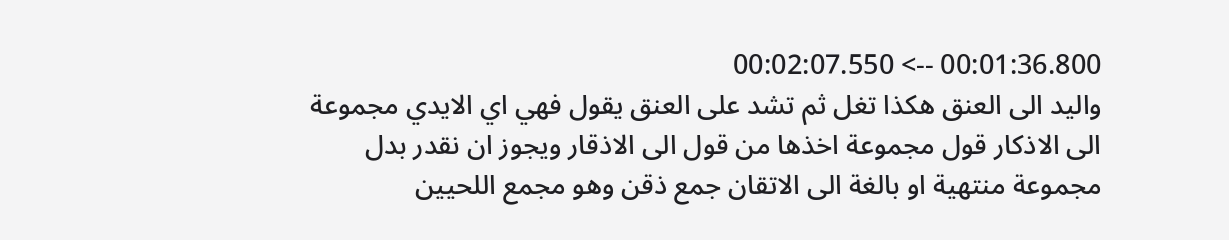00:01:36.800 --> 00:02:07.550
واليد الى العنق هكذا تغل ثم تشد على العنق يقول فهي اي الايدي مجموعة الى الاذكار قول مجموعة اخذها من قول الى الاذقار ويجوز ان نقدر بدل مجموعة منتهية او بالغة الى الاتقان جمع ذقن وهو مجمع اللحيين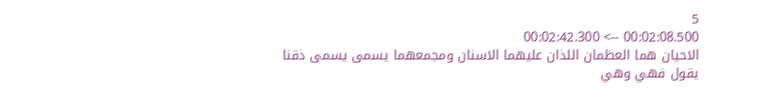5
00:02:08.500 --> 00:02:42.300
الاحيان هما العظمان اللذان عليهما الاسنان ومجمعهما يسمى يسمى ذقنا يقول فهي وهي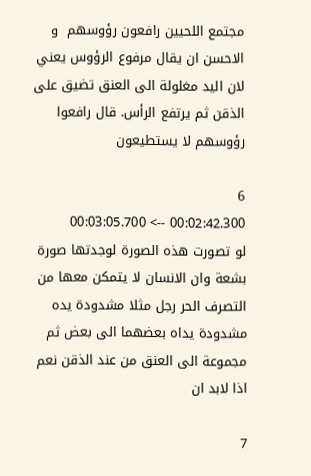مجتمع اللحيين رافعون رؤوسهم  و الاحسن ان يقال مرفوع الرؤوس يعني لان اليد مغلولة الى العنق تضيق على الذقن ثم يرتفع الرأس. قال رافعوا رؤوسهم لا يستطيعون

6
00:02:42.300 --> 00:03:05.700
لو تصورت هذه الصورة لوجدتها صورة بشعة وان الانسان لا يتمكن معها من التصرف الحر رجل مثلا مشدودة يده مشدودة يداه بعضهما الى بعض ثم مجموعة الى العنق من عند الذقن نعم اذا لابد ان

7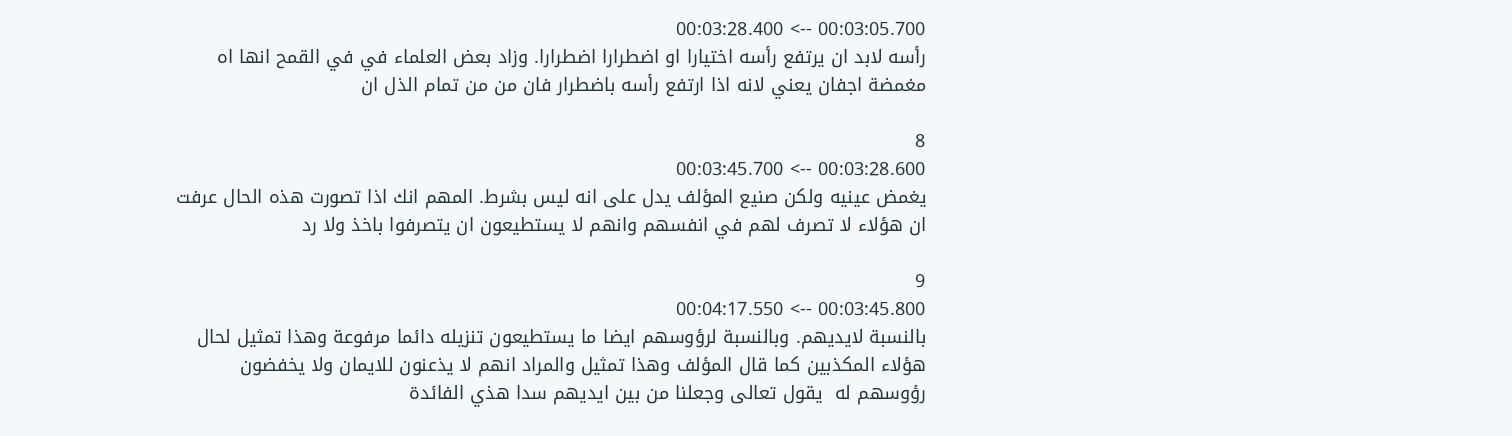00:03:05.700 --> 00:03:28.400
رأسه لابد ان يرتفع رأسه اختيارا او اضطرارا اضطرارا. وزاد بعض العلماء في في القمح انها اه مغمضة اجفان يعني لانه اذا ارتفع رأسه باضطرار فان من من تمام الذل ان

8
00:03:28.600 --> 00:03:45.700
يغمض عينيه ولكن صنيع المؤلف يدل على انه ليس بشرط. المهم انك اذا تصورت هذه الحال عرفت ان هؤلاء لا تصرف لهم في انفسهم وانهم لا يستطيعون ان يتصرفوا باخذ ولا رد

9
00:03:45.800 --> 00:04:17.550
بالنسبة لايديهم. وبالنسبة لرؤوسهم ايضا ما يستطيعون تنزيله دائما مرفوعة وهذا تمثيل لحال هؤلاء المكذبين كما قال المؤلف وهذا تمثيل والمراد انهم لا يذعنون للايمان ولا يخفضون رؤوسهم له  يقول تعالى وجعلنا من بين ايديهم سدا هذي الفائدة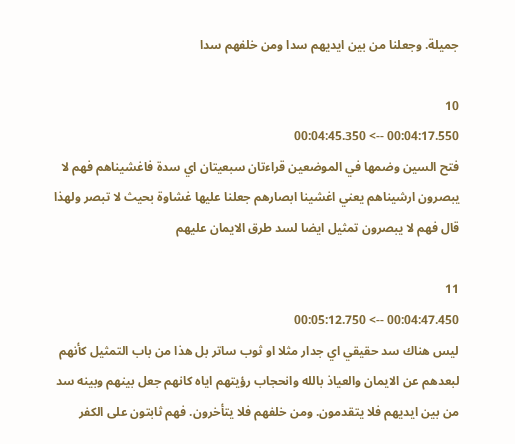جميلة. وجعلنا من بين ايديهم سدا ومن خلفهم سدا

10
00:04:17.550 --> 00:04:45.350
فتح السين وضمها في الموضعين قراءتان سبعيتان اي سدة فاغشيناهم فهم لا يبصرون ارشيناهم يعني اغشينا ابصارهم جعلنا عليها غشاوة بحيث لا تبصر ولهذا قال فهم لا يبصرون تمثيل ايضا لسد طرق الايمان عليهم

11
00:04:47.450 --> 00:05:12.750
ليس هناك سد حقيقي اي جدار مثلا او ثوب ساتر بل هذا من باب التمثيل كأنهم لبعدهم عن الايمان والعياذ بالله وانحجاب رؤيتهم اياه كانهم جعل بينهم وبينه سد من بين ايديهم فلا يتقدمون. ومن خلفهم فلا يتأخرون. فهم ثابتون على الكفر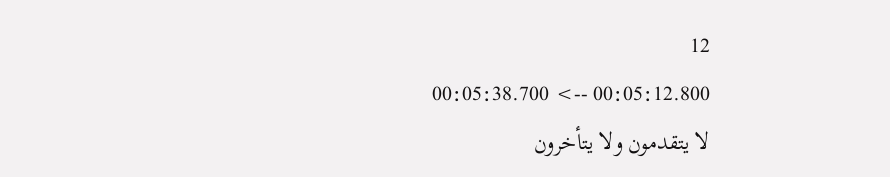12
00:05:12.800 --> 00:05:38.700
لا يتقدمون ولا يتأخرون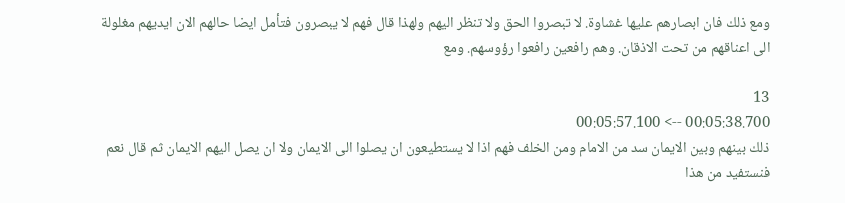ومع ذلك فان ابصارهم عليها غشاوة. لا تبصروا الحق ولا تنظر اليهم ولهذا قال فهم لا يبصرون فتأمل ايضا حالهم الان ايديهم مغلولة الى اعناقهم من تحت الاذقان. وهم رافعين رافعوا رؤوسهم. ومع

13
00:05:38.700 --> 00:05:57.100
ذلك بينهم وبين الايمان سد من الامام ومن الخلف فهم اذا لا يستطيعون ان يصلوا الى الايمان ولا ان يصل اليهم الايمان ثم قال نعم فنستفيد من هذا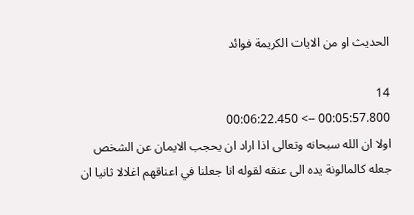الحديث او من الايات الكريمة فوائد

14
00:05:57.800 --> 00:06:22.450
اولا ان الله سبحانه وتعالى اذا اراد ان يحجب الايمان عن الشخص جعله كالمالونة يده الى عنقه لقوله انا جعلنا في اعناقهم اغلالا ثانيا ان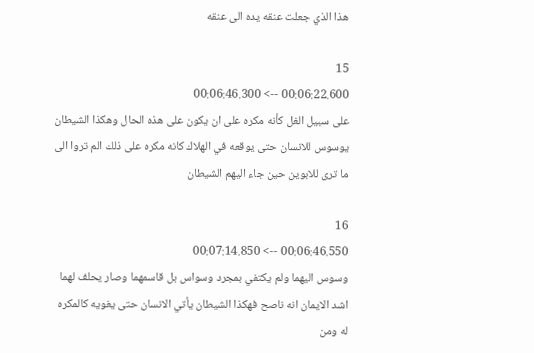هذا الذي جعلت عنقه يده الى عنقه

15
00:06:22.600 --> 00:06:46.300
على سبيل الغل كأنه مكره على ان يكون على هذه الحال وهكذا الشيطان يوسوس للانسان حتى يوقعه في الهلاك كانه مكره على ذلك الم تروا الى ما ترى للابوين حين جاء اليهم الشيطان

16
00:06:46.550 --> 00:07:14.850
وسوس اليهما ولم يكتفي بمجرد وسواس بل قاسمهما وصار يحلف لهما اشد الايمان انه ناصح فهكذا الشيطان يأتي الانسان حتى يغويه كالمكره له ومن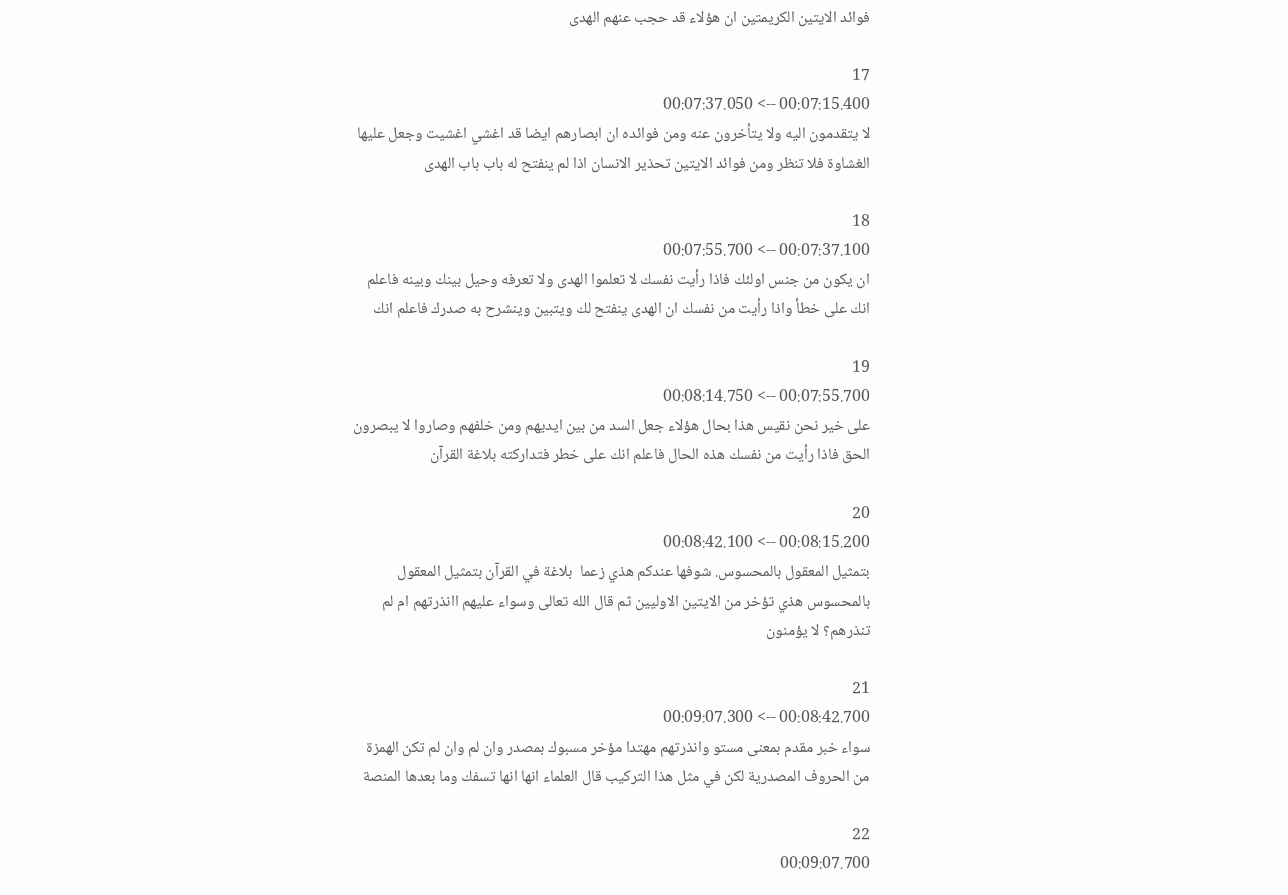فوائد الايتين الكريمتين ان هؤلاء قد حجب عنهم الهدى

17
00:07:15.400 --> 00:07:37.050
لا يتقدمون اليه ولا يتأخرون عنه ومن فوائده ان ابصارهم ايضا قد اغشي اغشيت وجعل عليها الغشاوة فلا تنظر ومن فوائد الايتين تحذير الانسان اذا لم ينفتح له باب باب الهدى

18
00:07:37.100 --> 00:07:55.700
ان يكون من جنس اولئك فاذا رأيت نفسك لا تعلموا الهدى ولا تعرفه وحيل بينك وبينه فاعلم انك على خطأ واذا رأيت من نفسك ان الهدى ينفتح لك ويتبين وينشرح به صدرك فاعلم انك

19
00:07:55.700 --> 00:08:14.750
على خير نحن نقيس هذا بحال هؤلاء جعل السد من بين ايديهم ومن خلفهم وصاروا لا يبصرون الحق فاذا رأيت من نفسك هذه الحال فاعلم انك على خطر فتداركته بلاغة القرآن

20
00:08:15.200 --> 00:08:42.100
بتمثيل المعقول بالمحسوس. شوفها عندكم هذي زعما  بلاغة في القرآن بتمثيل المعقول بالمحسوس هذي تؤخر من الايتين الاوليين ثم قال الله تعالى وسواء عليهم اانذرتهم ام لم تنذرهم؟ لا يؤمنون

21
00:08:42.700 --> 00:09:07.300
سواء خبر مقدم بمعنى مستو وانذرتهم مهتدا مؤخر مسبوك بمصدر وان لم وان لم تكن الهمزة من الحروف المصدرية لكن في مثل هذا التركيب قال العلماء انها انها تسفك وما بعدها المنصة

22
00:09:07.700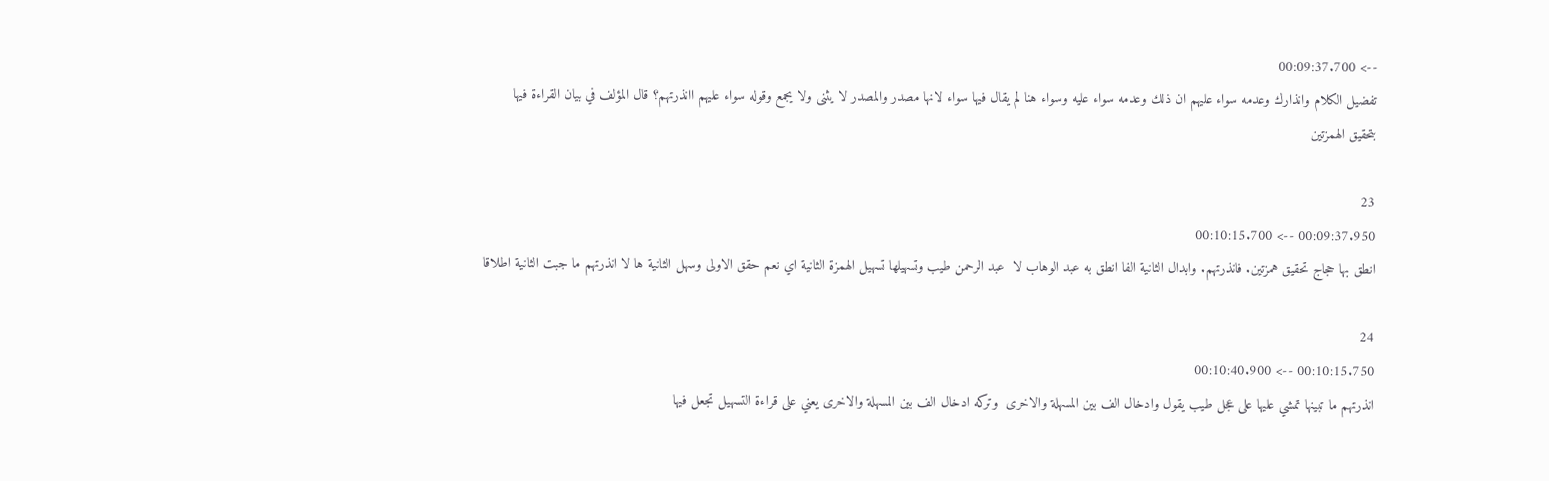--> 00:09:37.700
تفضيل الكلام وانذارك وعدمه سواء عليهم ان ذلك وعدمه سواء عليه وسواء هنا لم يقال فيها سواء لانها مصدر والمصدر لا يثنى ولا يجمع وقوله سواء عليهم اانذرتهم؟ قال المؤلف في بيان القراءة فيها بتحقيق الهمزتين

23
00:09:37.950 --> 00:10:15.700
انطق بها حجاج تحقيق همزتين. فانذرتهم. وابدال الثانية الفا انطق به عبد الوهاب لا  عبد الرحمن طيب وتسهيلها تسهيل الهمزة الثانية اي نعم حقق الاولى وسهل الثانية ها لا انذرتهم ما جبت الثانية اطلاقا

24
00:10:15.750 --> 00:10:40.900
انذرتهم ما تبينها تمشي عليها على عجل طيب يقول وادخال الف بين المسهلة والاخرى  وتركه ادخال الف بين المسهلة والاخرى يعني على قراءة التسهيل تجعل فيها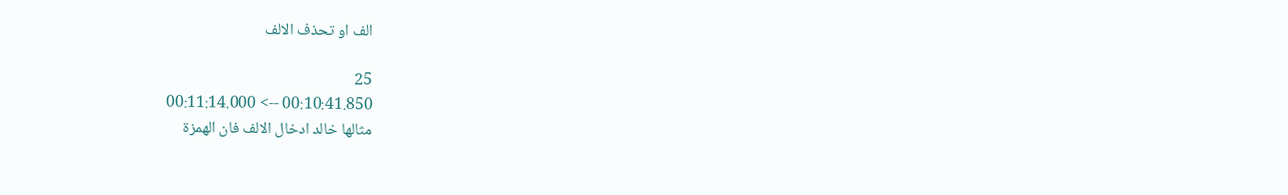الف او تحذف الالف

25
00:10:41.850 --> 00:11:14.000
مثالها خالد ادخال الالف فان الهمزة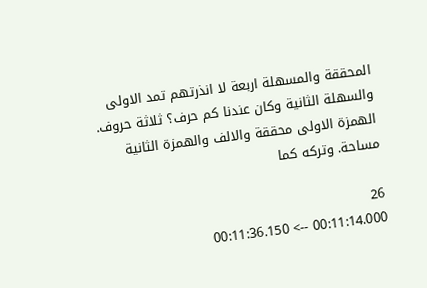المحققة والمسهلة اربعة لا انذرتهم تمد الاولى والسهلة الثانية وكان عندنا كم حرف؟ ثلاثة حروف. الهمزة الاولى محققة والالف والهمزة الثانية مساحة. وتركه كما

26
00:11:14.000 --> 00:11:36.150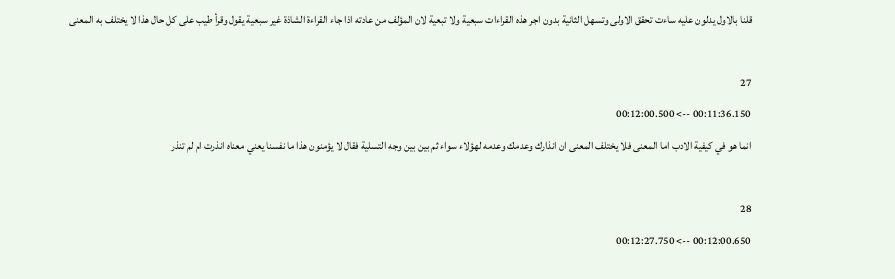قلنا بالاول يدلون عليه ساءت تحقق الاولى وتسهل الثانية بدون اجر هذه القراءات سبعية ولا تبعية لان المؤلف من عادته اذا جاء القراءة الشاذة غير سبعية يقول وقرأ طيب على كل حال هذا لا يختلف به المعنى

27
00:11:36.150 --> 00:12:00.500
انما هو في كيفية الادب اما المعنى فلا يختلف المعنى ان انذارك وعدمك وعدمه لهؤلاء سواء ثم بين بين وجه التسلية فقال لا يؤمنون هذا ما نفسنا يعني معناه انذرت ام لم تنذر

28
00:12:00.650 --> 00:12:27.750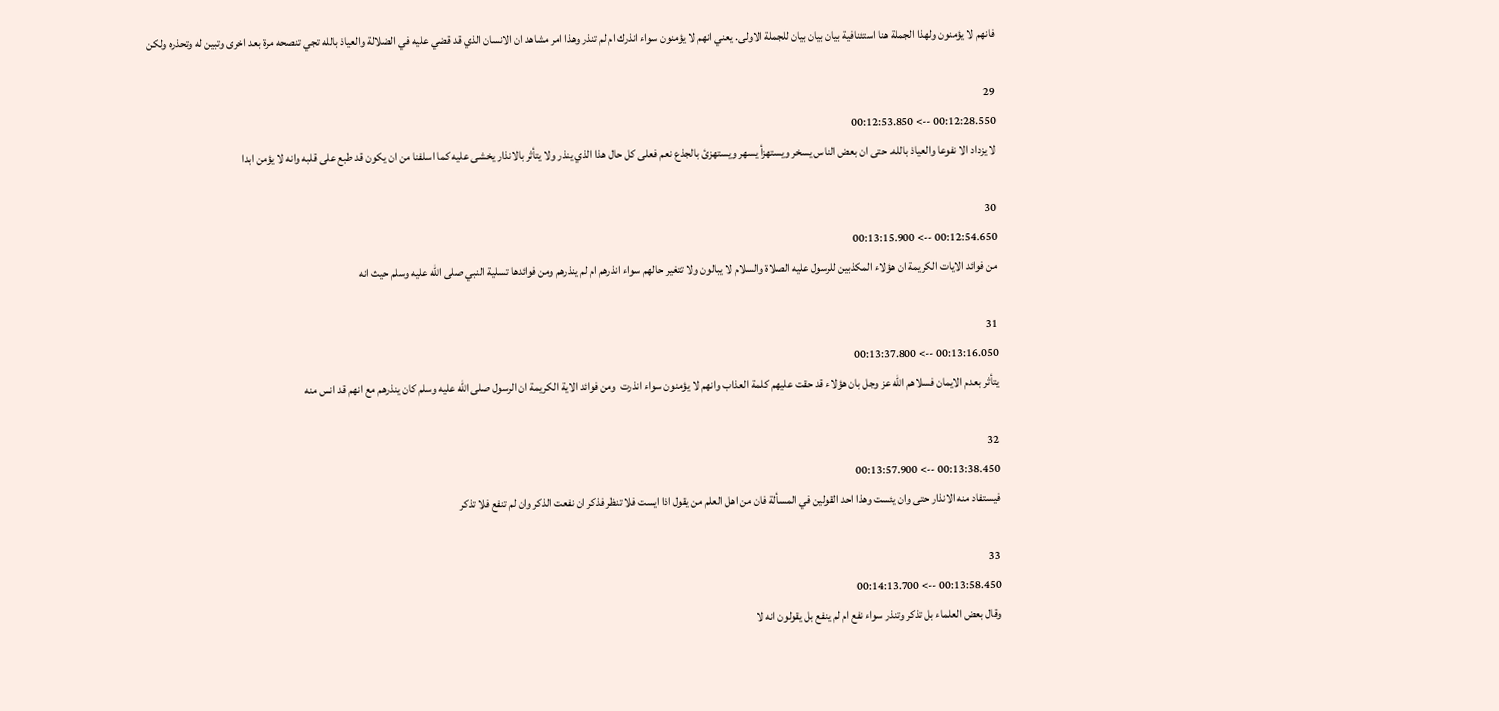فانهم لا يؤمنون ولهذا الجملة هنا استئنافية بيان بيان بيان للجملة الاولى. يعني انهم لا يؤمنون سواء انذرك ام لم تنذر وهذا امر مشاهد ان الانسان الذي قد قضي عليه في الضلالة والعياذ بالله تجي تنصحه مرة بعد اخرى وتبين له وتحذره ولكن

29
00:12:28.550 --> 00:12:53.850
لا يزداد الا نفوعا والعياذ بالله. حتى ان بعض الناس يسخر ويستهزأ يسهر ويستهزئ بالجذع نعم فعلى كل حال هذا الذي ينذر ولا يتأثر بالانذار يخشى عليه كما اسلفنا من ان يكون قد طبع على قلبه وانه لا يؤمن ابدا

30
00:12:54.650 --> 00:13:15.900
من فوائد الايات الكريمة ان هؤلاء المكذبين للرسول عليه الصلاة والسلام لا يبالون ولا تتغير حالهم سواء انذرهم ام لم ينذرهم ومن فوائدها تسلية النبي صلى الله عليه وسلم حيث انه

31
00:13:16.050 --> 00:13:37.800
يتأثر بعدم الايمان فسلاهم الله عز وجل بان هؤلاء قد حقت عليهم كلمة العذاب وانهم لا يؤمنون سواء انذرت  ومن فوائد الاية الكريمة ان الرسول صلى الله عليه وسلم كان ينذرهم مع انهم قد انس منه

32
00:13:38.450 --> 00:13:57.900
فيستفاد منه الانذار حتى وان يئست وهذا احد القولين في المسألة فان من اهل العلم من يقول اذا ايست فلا تنظر فذكر ان نفعت الذكر وان لم تنفع فلا تذكر

33
00:13:58.450 --> 00:14:13.700
وقال بعض العلماء بل تذكر وتنذر سواء نفع ام لم ينفع بل يقولون انه لا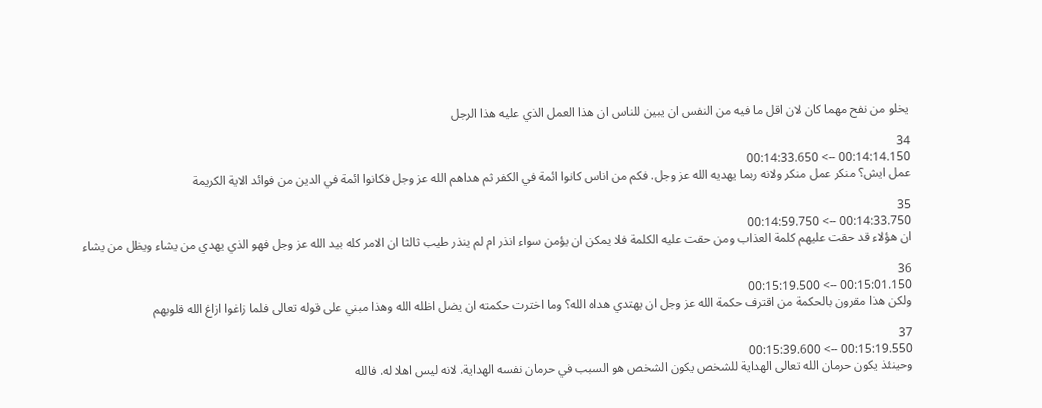يخلو من نفح مهما كان لان اقل ما فيه من النفس ان يبين للناس ان هذا العمل الذي عليه هذا الرجل

34
00:14:14.150 --> 00:14:33.650
عمل ايش؟ منكر عمل منكر ولانه ربما يهديه الله عز وجل. فكم من اناس كانوا ائمة في الكفر ثم هداهم الله عز وجل فكانوا ائمة في الدين من فوائد الاية الكريمة

35
00:14:33.750 --> 00:14:59.750
ان هؤلاء قد حقت عليهم كلمة العذاب ومن حقت عليه الكلمة فلا يمكن ان يؤمن سواء انذر ام لم ينذر طيب ثالثا ان الامر كله بيد الله عز وجل فهو الذي يهدي من يشاء ويظل من يشاء

36
00:15:01.150 --> 00:15:19.500
ولكن هذا مقرون بالحكمة من اقترف حكمة الله عز وجل ان يهتدي هداه الله؟ وما اخترت حكمته ان يضل اظله الله وهذا مبني على قوله تعالى فلما زاغوا ازاغ الله قلوبهم

37
00:15:19.550 --> 00:15:39.600
وحينئذ يكون حرمان الله تعالى الهداية للشخص يكون الشخص هو السبب في حرمان نفسه الهداية. لانه ليس اهلا له. فالله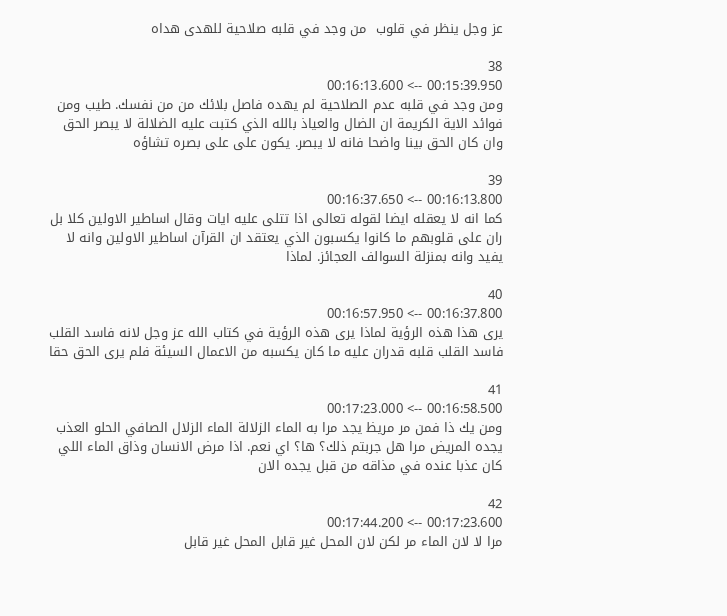عز وجل ينظر في قلوب  من وجد في قلبه صلاحية للهدى هداه

38
00:15:39.950 --> 00:16:13.600
ومن وجد في قلبه عدم الصلاحية لم يهده فاصل بلائك من من نفسك. طيب ومن فوائد الاية الكريمة ان الضال والعياذ بالله الذي كتبت عليه الضلالة لا يبصر الحق وان كان الحق بينا واضحا فانه لا يبصر. يكون على على بصره تشاؤه

39
00:16:13.800 --> 00:16:37.650
كما انه لا يعقله ايضا لقوله تعالى اذا تتلى عليه ايات وقال اساطير الاولين كلا بل ران على قلوبهم ما كانوا يكسبون الذي يعتقد ان القرآن اساطير الاولين وانه لا يفيد وانه بمنزلة السوالف العجائز. لماذا

40
00:16:37.800 --> 00:16:57.950
يرى هذا هذه الرؤية لماذا يرى هذه الرؤية في كتاب الله عز وجل لانه فاسد القلب فاسد القلب قلبه قدران عليه ما كان يكسبه من الاعمال السيئة فلم يرى الحق حقا

41
00:16:58.500 --> 00:17:23.000
ومن يك ذا فمن مر مريظ يجد مرا به الماء الزلالة الماء الزلال الصافي الحلو العذب يجده المريض مرا هل جربتم ذلك؟ ها؟ اي نعم. اذا مرض الانسان وذاق الماء اللي كان عذبا عنده في مذاقه من قبل يجده الان

42
00:17:23.600 --> 00:17:44.200
مرا لا لان الماء مر لكن لان المحل غير قابل المحل غير قابل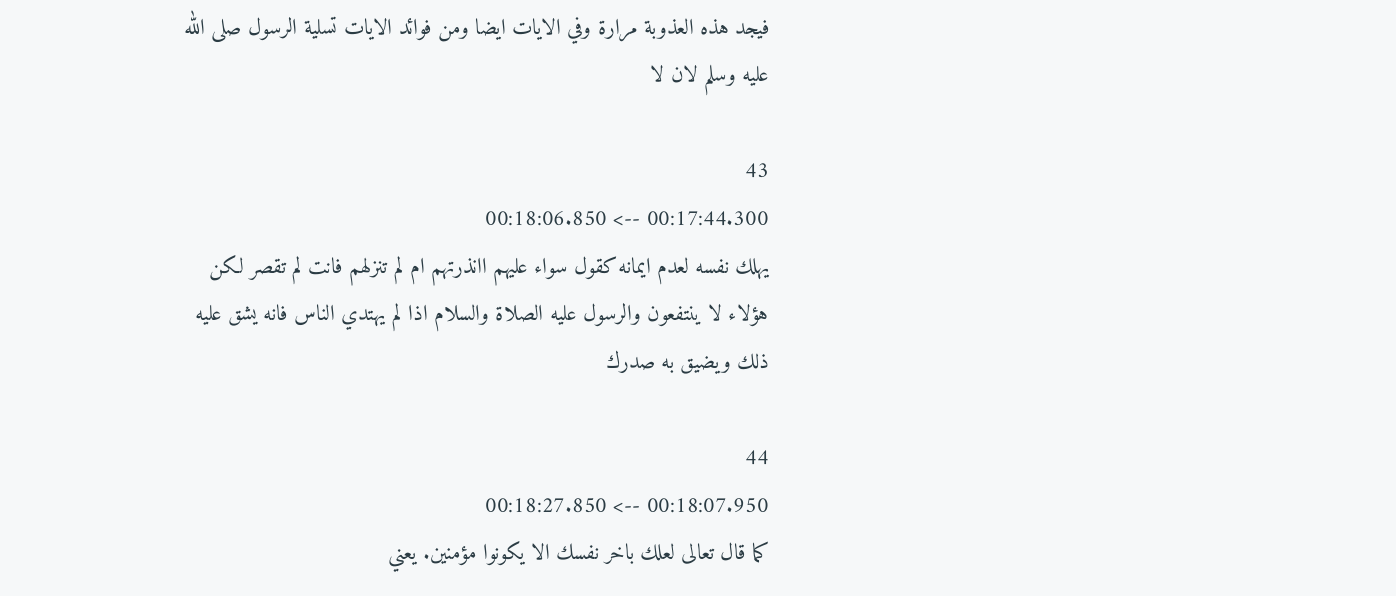فيجد هذه العذوبة مرارة وفي الايات ايضا ومن فوائد الايات تسلية الرسول صلى الله عليه وسلم لان لا

43
00:17:44.300 --> 00:18:06.850
يهلك نفسه لعدم ايمانه كقول سواء عليهم اانذرتهم ام لم تنزلهم فانت لم تقصر لكن هؤلاء لا ينتفعون والرسول عليه الصلاة والسلام اذا لم يهتدي الناس فانه يشق عليه ذلك ويضيق به صدرك

44
00:18:07.950 --> 00:18:27.850
كما قال تعالى لعلك باخر نفسك الا يكونوا مؤمنين. يعني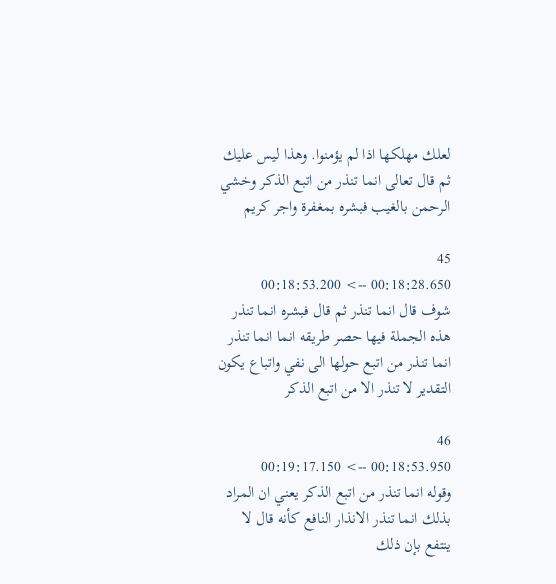لعلك مهلكها اذا لم يؤمنوا. وهذا ليس عليك ثم قال تعالى انما تنذر من اتبع الذكر وخشي الرحمن بالغيب فبشره بمغفرة واجر كريم

45
00:18:28.650 --> 00:18:53.200
شوف قال انما تنذر ثم قال فبشره انما تنذر هذه الجملة فيها حصر طريقه انما انما تنذر انما تنذر من اتبع حولها الى نفي واتباع يكون التقدير لا تنذر الا من اتبع الذكر

46
00:18:53.950 --> 00:19:17.150
وقوله انما تنذر من اتبع الذكر يعني ان المراد بذلك انما تنذر الانذار النافع كأنه قال لا ينتفع بإن ذلك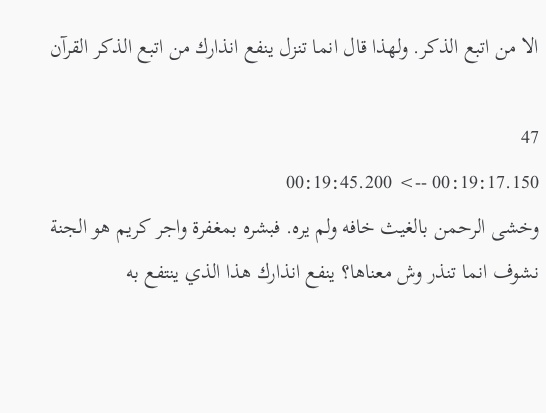الا من اتبع الذكر. ولهذا قال انما تنزل ينفع انذارك من اتبع الذكر القرآن

47
00:19:17.150 --> 00:19:45.200
وخشى الرحمن بالغيث خافه ولم يره. فبشره بمغفرة واجر كريم هو الجنة نشوف انما تنذر وش معناها؟ ينفع انذارك هذا الذي ينتفع به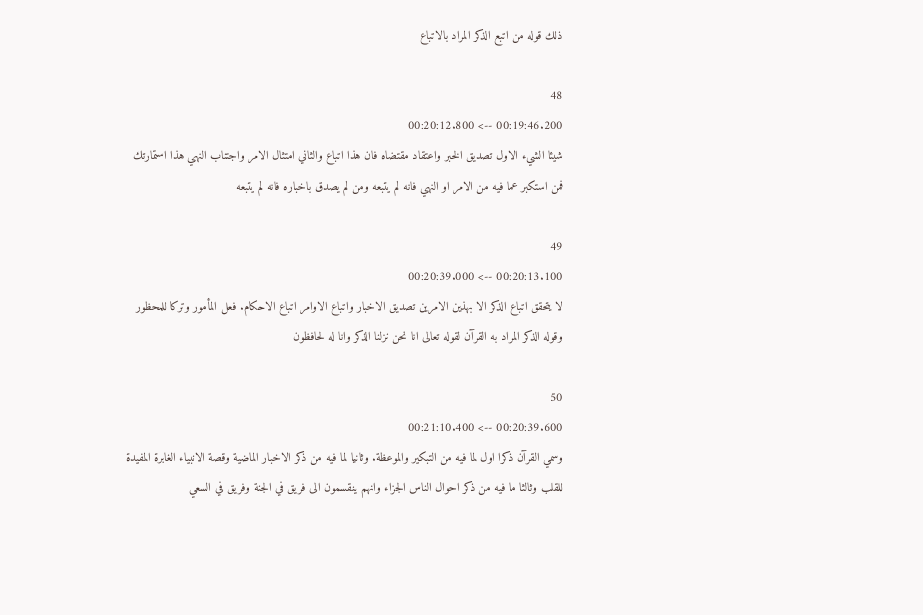ذلك قوله من اتبع الذكر المراد بالاتباع

48
00:19:46.200 --> 00:20:12.800
شيئا الشيء الاول تصديق الخبر واعتقاد مقتضاه فان هذا اتباع والثاني امتثال الامر واجتناب النهي هذا استمارتك فمن استكبر عما فيه من الامر او النهي فانه لم يتبعه ومن لم يصدق باخباره فانه لم يتبعه

49
00:20:13.100 --> 00:20:39.000
لا يتحقق اتباع الذكر الا بهذين الامرين تصديق الاخبار واتباع الاوامر اتباع الاحكام. فعل المأمور وتركا للمحظور وقوله الذكر المراد به القرآن لقوله تعالى انا نحن نزلنا الذكر وانا له لحافظون

50
00:20:39.600 --> 00:21:10.400
وسمي القرآن ذكرا اول لما فيه من التبكير والموعظة. وثانيا لما فيه من ذكر الاخبار الماضية وقصة الانبياء الغابرة المفيدة للقلب وثالثا ما فيه من ذكر احوال الناس الجزاء وانهم ينقسمون الى فريق في الجنة وفريق في السعي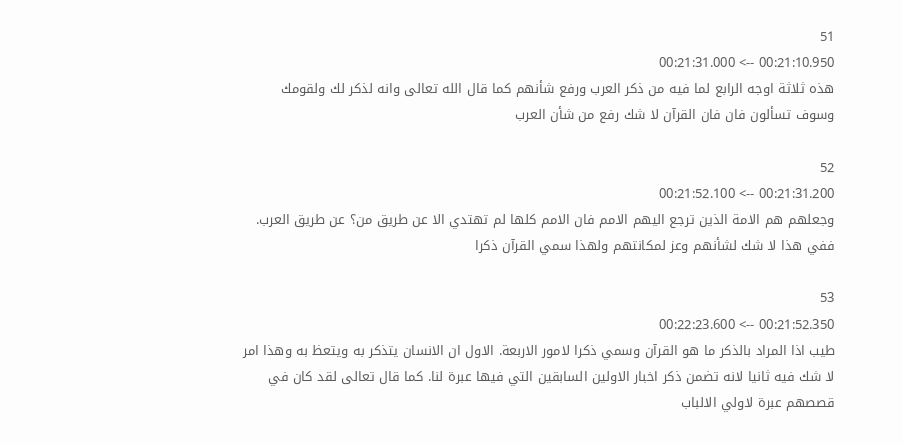51
00:21:10.950 --> 00:21:31.000
هذه ثلاثة اوجه الرابع لما فيه من ذكر العرب ورفع شأنهم كما قال الله تعالى وانه لذكر لك ولقومك وسوف تسألون فان فان القرآن لا شك رفع من شأن العرب

52
00:21:31.200 --> 00:21:52.100
وجعلهم هم الامة الذين ترجع اليهم الامم فان الامم كلها لم تهتدي الا عن طريق من؟ عن طريق العرب. ففي هذا لا شك لشأنهم وعز لمكانتهم ولهذا سمي القرآن ذكرا

53
00:21:52.350 --> 00:22:23.600
طيب اذا المراد بالذكر ما هو القرآن وسمي ذكرا لامور الاربعة. الاول ان الانسان يتذكر به ويتعظ به وهذا امر لا شك فيه ثانيا لانه تضمن ذكر اخبار الاولين السابقين التي فيها عبرة لنا. كما قال تعالى لقد كان في قصصهم عبرة لاولي الالباب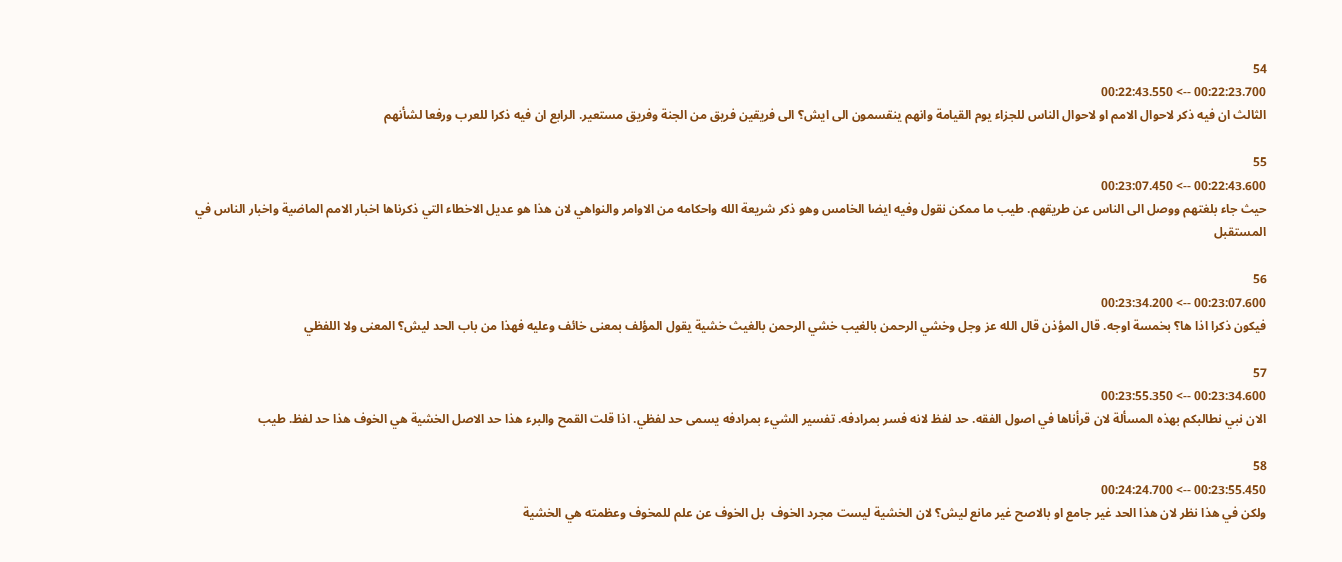54
00:22:23.700 --> 00:22:43.550
الثالث ان فيه ذكر لاحوال الامم او لاحوال الناس للجزاء يوم القيامة وانهم ينقسمون الى ايش؟ الى فريقين فريق من الجنة وفريق مستعير. الرابع ان فيه ذكرا للعرب ورفعا لشأنهم

55
00:22:43.600 --> 00:23:07.450
حيث جاء بلغتهم ووصل الى الناس عن طريقهم. طيب ما ممكن نقول وفيه ايضا الخامس وهو ذكر شريعة الله واحكامه من الاوامر والنواهي لان هذا هو عديل الاخطاء التي ذكرناها اخبار الامم الماضية واخبار الناس في المستقبل

56
00:23:07.600 --> 00:23:34.200
فيكون ذكرا اذا ها؟ بخمسة اوجه. قال المؤذن قال الله عز وجل وخشي الرحمن بالغيب خشي الرحمن بالغيث خشية يقول المؤلف بمعنى خائف وعليه فهذا من باب الحد ليش؟ المعنى ولا اللفظي

57
00:23:34.600 --> 00:23:55.350
الان نبي نطالبكم بهذه المسألة لان قرأناها في اصول الفقه. حد لفظ لانه فسر بمرادفه. تفسير الشيء بمرادفه يسمى حد لفظي. اذا قلت القمح والبرء هذا حد الاصل الخشية هي الخوف هذا حد لفظ. طيب

58
00:23:55.450 --> 00:24:24.700
ولكن في هذا نظر لان هذا الحد غير جامع او بالاصح غير مانع ليش؟ لان الخشية ليست مجرد الخوف  بل الخوف عن علم للمخوف وعظمته هي الخشية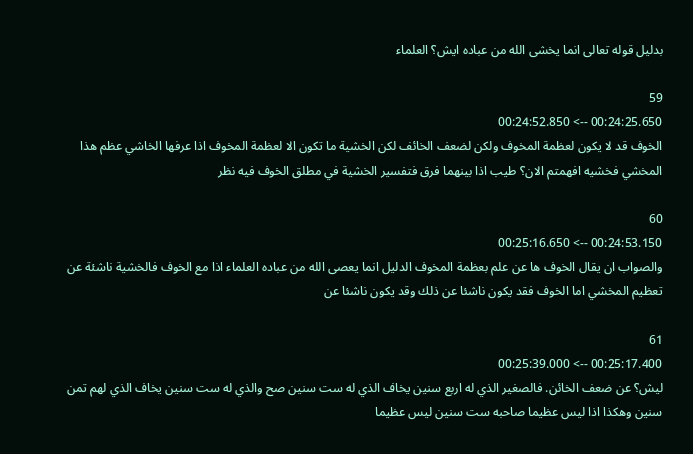بدليل قوله تعالى انما يخشى الله من عباده ايش؟ العلماء

59
00:24:25.650 --> 00:24:52.850
الخوف قد لا يكون لعظمة المخوف ولكن لضعف الخائف لكن الخشية ما تكون الا لعظمة المخوف اذا عرفها الخاشي عظم هذا المخشي فخشيه افهمتم الان؟ طيب اذا بينهما فرق فتفسير الخشية في مطلق الخوف فيه نظر

60
00:24:53.150 --> 00:25:16.650
والصواب ان يقال الخوف ها عن علم بعظمة المخوف الدليل انما يعصى الله من عباده العلماء اذا مع الخوف فالخشية ناشئة عن تعظيم المخشي اما الخوف فقد يكون ناشئا عن ذلك وقد يكون ناشئا عن

61
00:25:17.400 --> 00:25:39.000
ليش؟ عن ضعف الخائن. فالصغير الذي له اربع سنين يخاف الذي له ست سنين صح والذي له ست سنين يخاف الذي لهم تمن سنين وهكذا اذا ليس عظيما صاحبه ست سنين ليس عظيما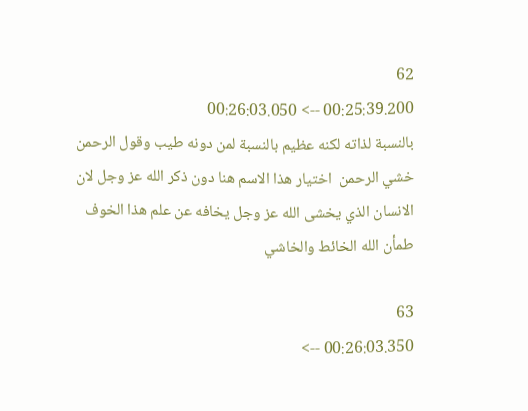62
00:25:39.200 --> 00:26:03.050
بالنسبة لذاته لكنه عظيم بالنسبة لمن دونه طيب وقول الرحمن خشي الرحمن  اختيار هذا الاسم هنا دون ذكر الله عز وجل لان الانسان الذي يخشى الله عز وجل يخافه عن علم هذا الخوف طمأن الله الخائط والخاشي

63
00:26:03.350 -->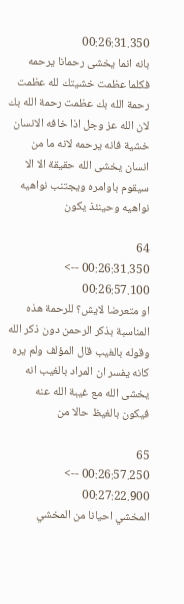00:26:31.350
بانه انما يخشى رحمانا يرحمه فكلما عظمت خشيتك لله عظمت رحمة الله بك عظمت رحمة الله بك لان الله عز وجل اذا خافه الانسان خشية فانه يرحمه لانه ما من انسان يخشى الله حقيقة الا الا سيقوم باوامره ويجتنب نواهيه نواهيه وحينئذ يكون

64
00:26:31.350 --> 00:26:57.100
او متعرضا لايش؟ للرحمة هذه المناسبة بذكر الرحمن دون ذكر الله وقوله بالغيب قال المؤلف ولم يره كانه يفسر ان المراد بالغيب انه يخشى الله مع غيبة الله عنه فيكون بالغيظ حالا من

65
00:26:57.250 --> 00:27:22.900
المخشي احيانا من المخشي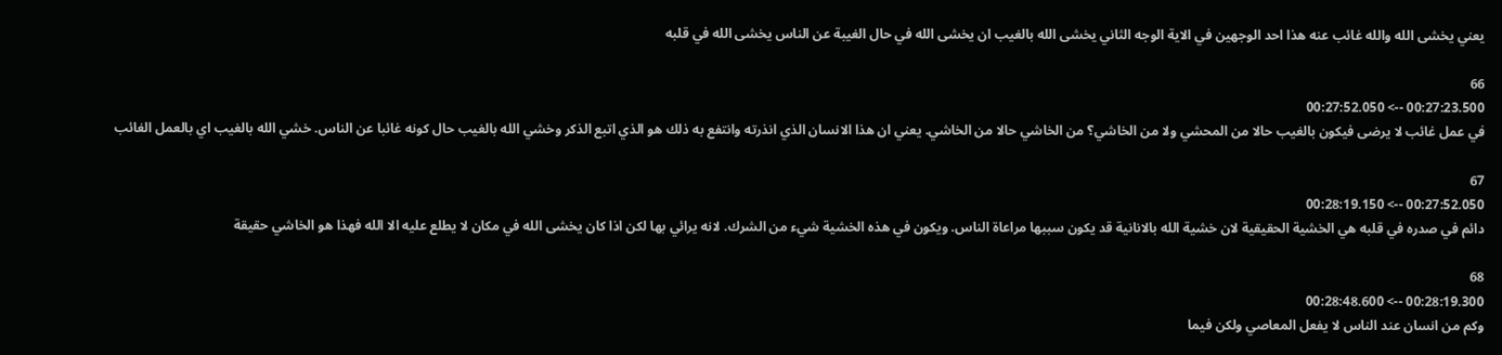يعني يخشى الله والله غائب عنه هذا احد الوجهين في الاية الوجه الثاني يخشى الله بالغيب ان يخشى الله في حال الغيبة عن الناس يخشى الله في قلبه

66
00:27:23.500 --> 00:27:52.050
في عمل غائب لا يرضى فيكون بالغيب حالا من المحشي ولا من الخاشي؟ من الخاشي حالا من الخاشي. يعني ان هذا الانسان الذي انذرته وانتفع به ذلك هو الذي اتبع الذكر وخشي الله بالغيب حال كونه غائبا عن الناس. خشي الله بالغيب اي بالعمل الغائب

67
00:27:52.050 --> 00:28:19.150
دائم في صدره في قلبه هي الخشية الحقيقية لان خشية الله بالانانية قد يكون سببها مراعاة الناس. ويكون في هذه الخشية شيء من الشرك. لانه يرائي بها لكن اذا كان يخشى الله في مكان لا يطلع عليه الا الله فهذا هو الخاشي حقيقة

68
00:28:19.300 --> 00:28:48.600
وكم من انسان عند الناس لا يفعل المعاصي ولكن فيما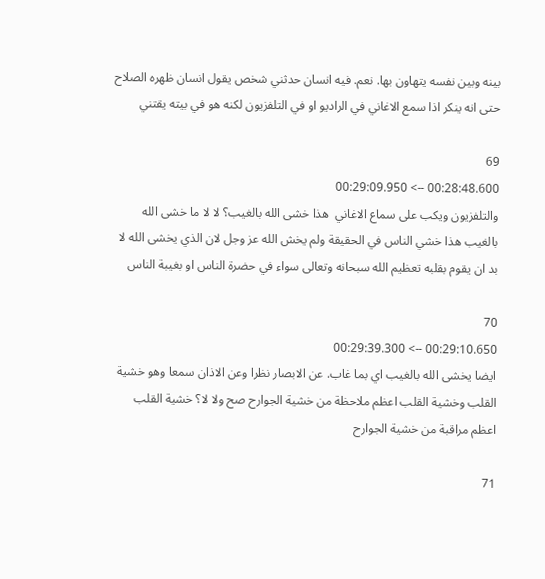بينه وبين نفسه يتهاون بها. نعم. فيه انسان حدثني شخص يقول انسان ظهره الصلاح حتى انه ينكر اذا سمع الاغاني في الراديو او في التلفزيون لكنه هو في بيته يقتني

69
00:28:48.600 --> 00:29:09.950
والتلفزيون ويكب على سماع الاغاني  هذا خشى الله بالغيب؟ لا لا ما خشى الله بالغيب هذا خشي الناس في الحقيقة ولم يخش الله عز وجل لان الذي يخشى الله لا بد ان يقوم بقلبه تعظيم الله سبحانه وتعالى سواء في حضرة الناس او بغيبة الناس

70
00:29:10.650 --> 00:29:39.300
ايضا يخشى الله بالغيب اي بما غاب. عن الابصار نظرا وعن الاذان سمعا وهو خشية القلب وخشية القلب اعظم ملاحظة من خشية الجوارح صح ولا لا؟ خشية القلب اعظم مراقبة من خشية الجوارح

71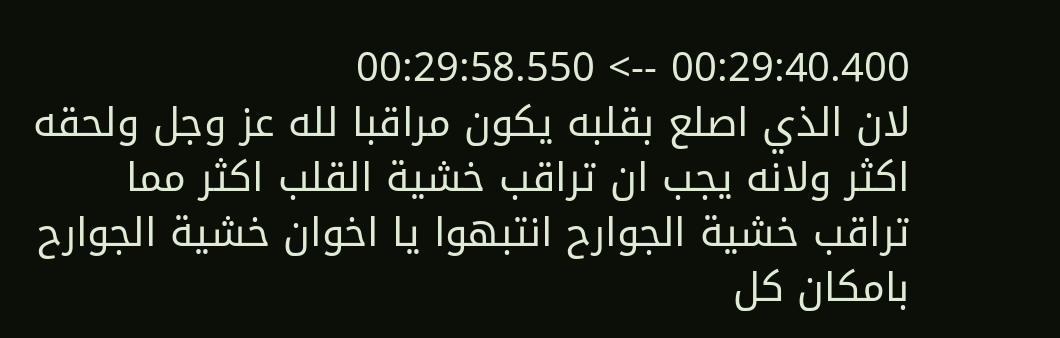00:29:40.400 --> 00:29:58.550
لان الذي اصلع بقلبه يكون مراقبا لله عز وجل ولحقه اكثر ولانه يجب ان تراقب خشية القلب اكثر مما تراقب خشية الجوارح انتبهوا يا اخوان خشية الجوارح بامكان كل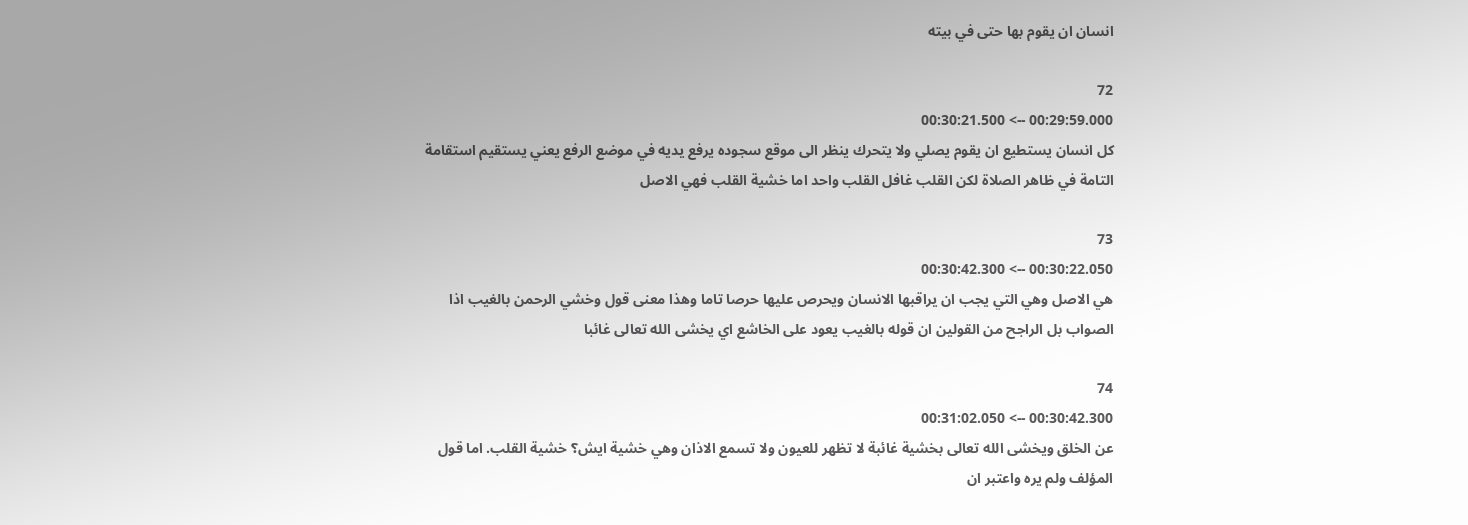انسان ان يقوم بها حتى في بيته

72
00:29:59.000 --> 00:30:21.500
كل انسان يستطيع ان يقوم يصلي ولا يتحرك ينظر الى موقع سجوده يرفع يديه في موضع الرفع يعني يستقيم استقامة التامة في ظاهر الصلاة لكن القلب غافل القلب واحد اما خشية القلب فهي الاصل

73
00:30:22.050 --> 00:30:42.300
هي الاصل وهي التي يجب ان يراقبها الانسان ويحرص عليها حرصا تاما وهذا معنى قول وخشي الرحمن بالغيب اذا الصواب بل الراجح من القولين ان قوله بالغيب يعود على الخاشع اي يخشى الله تعالى غائبا

74
00:30:42.300 --> 00:31:02.050
عن الخلق ويخشى الله تعالى بخشية غائبة لا تظهر للعيون ولا تسمع الاذان وهي خشية ايش؟ خشية القلب. اما قول المؤلف ولم يره واعتبر ان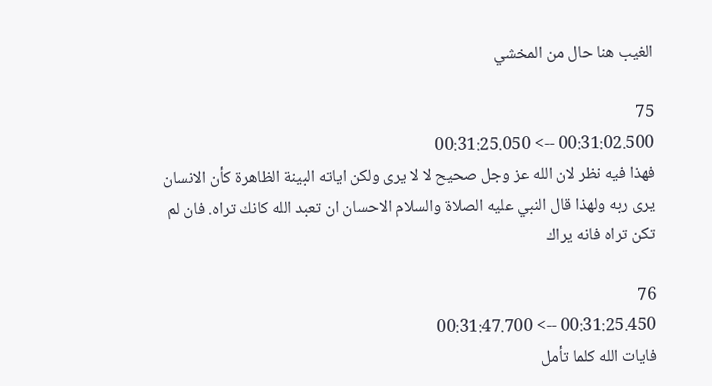الغيب هنا حال من المخشي

75
00:31:02.500 --> 00:31:25.050
فهذا فيه نظر لان الله عز وجل صحيح لا لا يرى ولكن اياته البينة الظاهرة كأن الانسان يرى ربه ولهذا قال النبي عليه الصلاة والسلام الاحسان ان تعبد الله كانك تراه. فان لم تكن تراه فانه يراك

76
00:31:25.450 --> 00:31:47.700
فايات الله كلما تأمل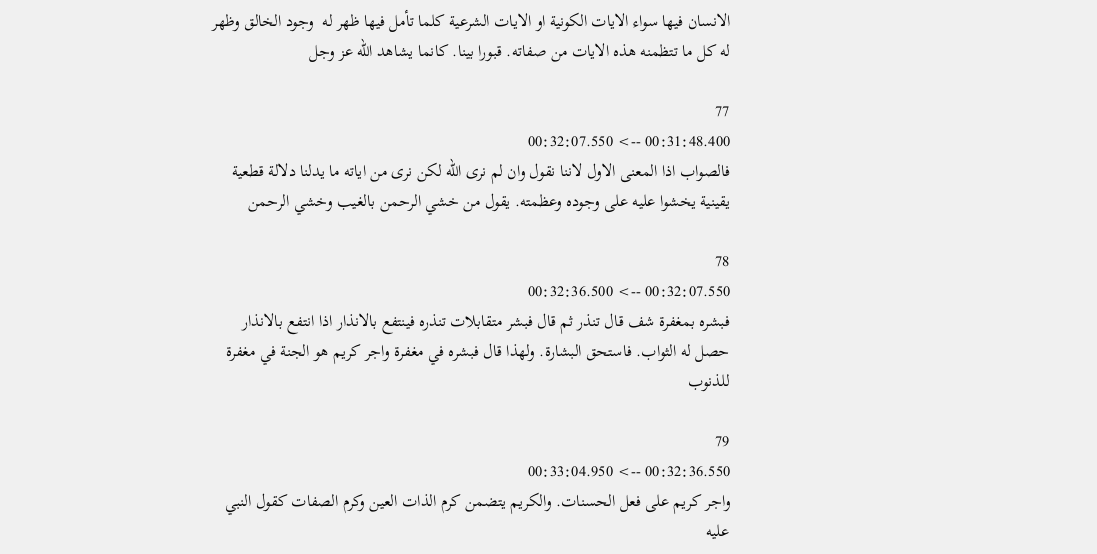الانسان فيها سواء الايات الكونية او الايات الشرعية كلما تأمل فيها ظهر له  وجود الخالق وظهر له كل ما تتظمنه هذه الايات من صفاته. قبورا بينا. كانما يشاهد الله عز وجل

77
00:31:48.400 --> 00:32:07.550
فالصواب اذا المعنى الاول لاننا نقول وان لم نرى الله لكن نرى من اياته ما يدلنا دلالة قطعية يقينية يخشوا عليه على وجوده وعظمته. يقول من خشي الرحمن بالغيب وخشي الرحمن

78
00:32:07.550 --> 00:32:36.500
فبشره بمغفرة شف قال تنذر ثم قال فبشر متقابلات تنذره فينتفع بالانذار اذا انتفع بالانذار حصل له الثواب. فاستحق البشارة. ولهذا قال فبشره في مغفرة واجر كريم هو الجنة في مغفرة للذنوب

79
00:32:36.550 --> 00:33:04.950
واجر كريم على فعل الحسنات. والكريم يتضمن كرم الذات العين وكرم الصفات كقول النبي عليه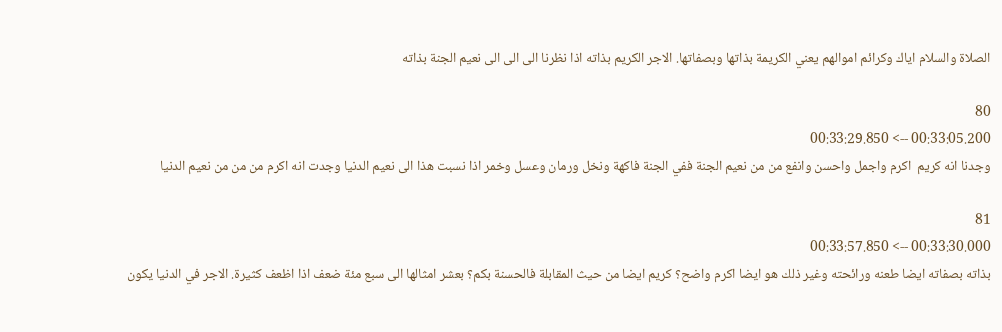الصلاة والسلام اياك وكرائم اموالهم يعني الكريمة بذاتها وبصفاتها. الاجر الكريم بذاته اذا نظرنا الى الى الى نعيم الجنة بذاته

80
00:33:05.200 --> 00:33:29.850
وجدنا انه كريم  اكرم واجمل واحسن وانفع من من نعيم الجنة ففي الجنة فاكهة ونخل ورمان وعسل وخمر اذا نسبت هذا الى نعيم الدنيا وجدت انه اكرم من من من نعيم الدنيا

81
00:33:30.000 --> 00:33:57.850
بذاته بصفاته ايضا طعنه ورائحته وغير ذلك هو ايضا اكرم واضح؟ كريم ايضا من حيث المقابلة فالحسنة بكم؟ بعشر امثالها الى سبع مئة ضعف اذا اظعف كثيرة. الاجر في الدنيا يكون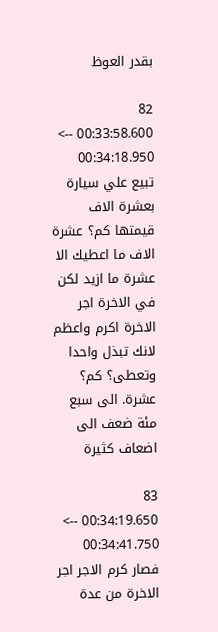بقدر العوظ

82
00:33:58.600 --> 00:34:18.950
تبيع علي سيارة بعشرة الاف قيمتها كم؟ عشرة الاف ما اعطيك الا عشرة ما ازيد لكن في الاخرة اجر الاخرة اكرم واعظم لانك تبذل واحدا وتعطى؟ كم؟ عشرة. الى سبع مئة ضعف الى اضعاف كثيرة

83
00:34:19.650 --> 00:34:41.750
فصار كرم الاجر اجر الاخرة من عدة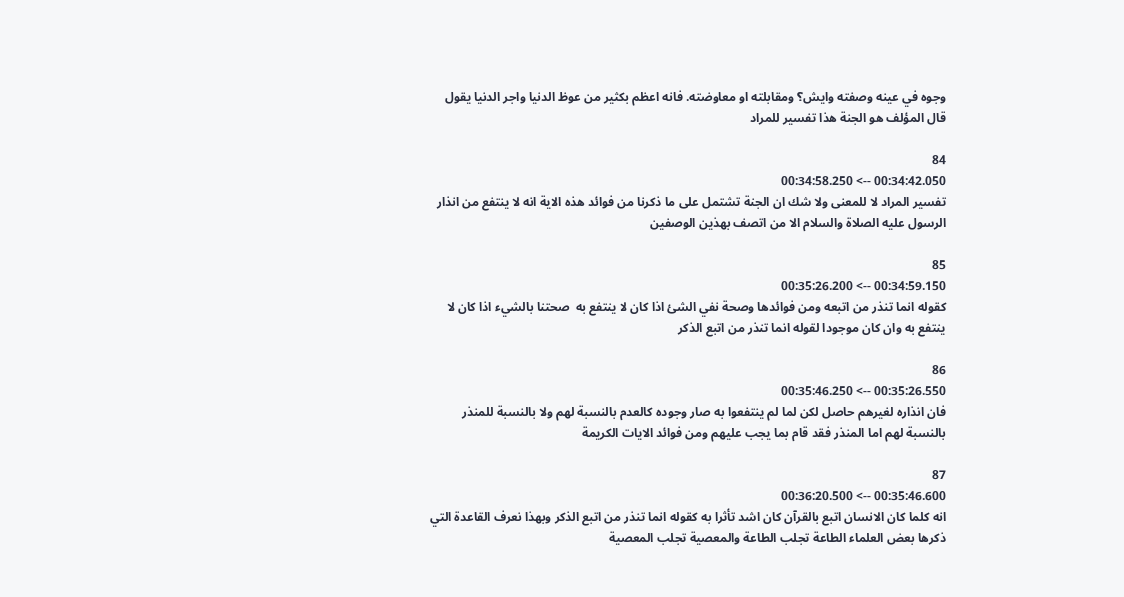وجوه في عينه وصفته وايش؟ ومقابلته او معاوضته. فانه اعظم بكثير من عوظ الدنيا واجر الدنيا يقول قال المؤلف هو الجنة هذا تفسير للمراد

84
00:34:42.050 --> 00:34:58.250
تفسير المراد لا للمعنى ولا شك ان الجنة تشتمل على ما ذكرنا من فوائد هذه الاية انه لا ينتفع من انذار الرسول عليه الصلاة والسلام الا من اتصف بهذين الوصفين

85
00:34:59.150 --> 00:35:26.200
كقوله انما تنذر من اتبعه ومن فوائدها وصحة نفي الشئ اذا كان لا ينتفع به  صحتنا بالشيء اذا كان لا ينتفع به وان كان موجودا لقوله انما تنذر من اتبع الذكر

86
00:35:26.550 --> 00:35:46.250
فان انذاره لغيرهم حاصل لكن لما لم ينتفعوا به صار وجوده كالعدم بالنسبة لهم ولا بالنسبة للمنذر بالنسبة لهم اما المنذر فقد قام بما يجب عليهم ومن فوائد الايات الكريمة

87
00:35:46.600 --> 00:36:20.500
انه كلما كان الانسان اتبع بالقرآن كان اشد تأثرا به كقوله انما تنذر من اتبع الذكر وبهذا نعرف القاعدة التي ذكرها بعض العلماء الطاعة تجلب الطاعة والمعصية تجلب المعصية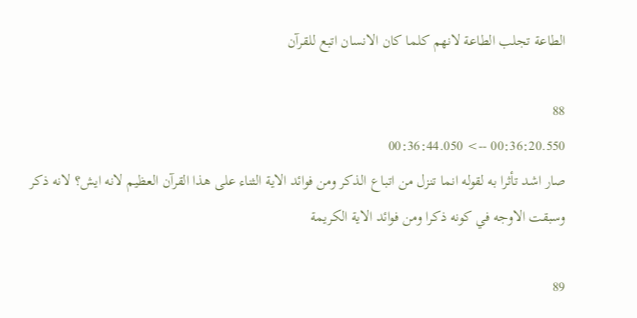الطاعة تجلب الطاعة لانهم كلما كان الانسان اتبع للقرآن

88
00:36:20.550 --> 00:36:44.050
صار اشد تأثرا به لقوله انما تنزل من اتباع الذكر ومن فوائد الاية الثناء على هذا القرآن العظيم لانه ايش؟ لانه ذكر وسبقت الاوجه في كونه ذكرا ومن فوائد الاية الكريمة

89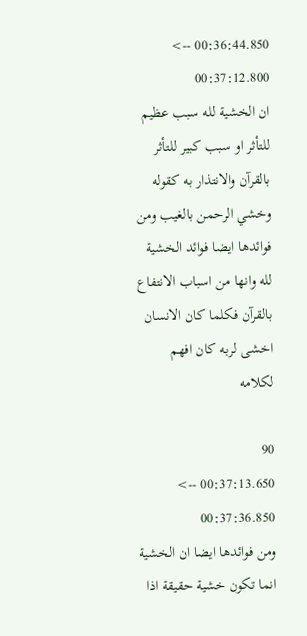00:36:44.850 --> 00:37:12.800
ان الخشية لله سبب عظيم للتأثر او سبب كبير للتأثر بالقرآن والانتذار به كقوله وخشي الرحمن بالغيب ومن فوائدها ايضا فوائد الخشية لله وانها من اسباب الانتفاع بالقرآن فكلما كان الانسان اخشى لربه كان افهم لكلامه

90
00:37:13.650 --> 00:37:36.850
ومن فوائدها ايضا ان الخشية انما تكون خشية حقيقة اذا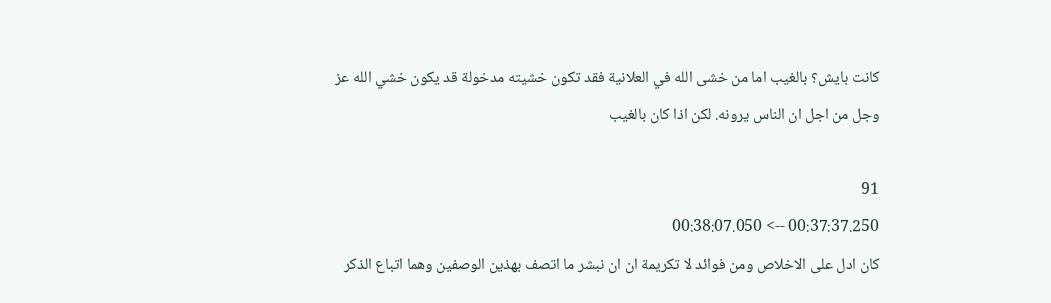كانت بايش؟ بالغيب اما من خشى الله في العلانية فقد تكون خشيته مدخولة قد يكون خشي الله عز وجل من اجل ان الناس يرونه. لكن اذا كان بالغيب

91
00:37:37.250 --> 00:38:07.050
كان ادل على الاخلاص ومن فوائد لا تكريمة ان ان نبشر ما اتصف بهذين الوصفين وهما اتباع الذكر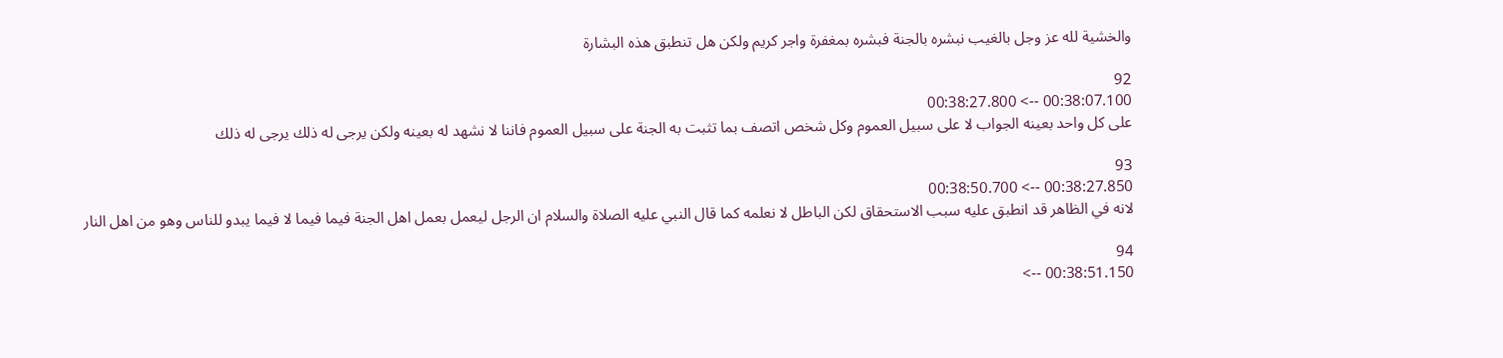والخشية لله عز وجل بالغيب نبشره بالجنة فبشره بمغفرة واجر كريم ولكن هل تنطبق هذه البشارة

92
00:38:07.100 --> 00:38:27.800
على كل واحد بعينه الجواب لا على سبيل العموم وكل شخص اتصف بما تثبت به الجنة على سبيل العموم فاننا لا نشهد له بعينه ولكن يرجى له ذلك يرجى له ذلك

93
00:38:27.850 --> 00:38:50.700
لانه في الظاهر قد انطبق عليه سبب الاستحقاق لكن الباطل لا نعلمه كما قال النبي عليه الصلاة والسلام ان الرجل ليعمل بعمل اهل الجنة فيما فيما لا فيما يبدو للناس وهو من اهل النار

94
00:38:51.150 -->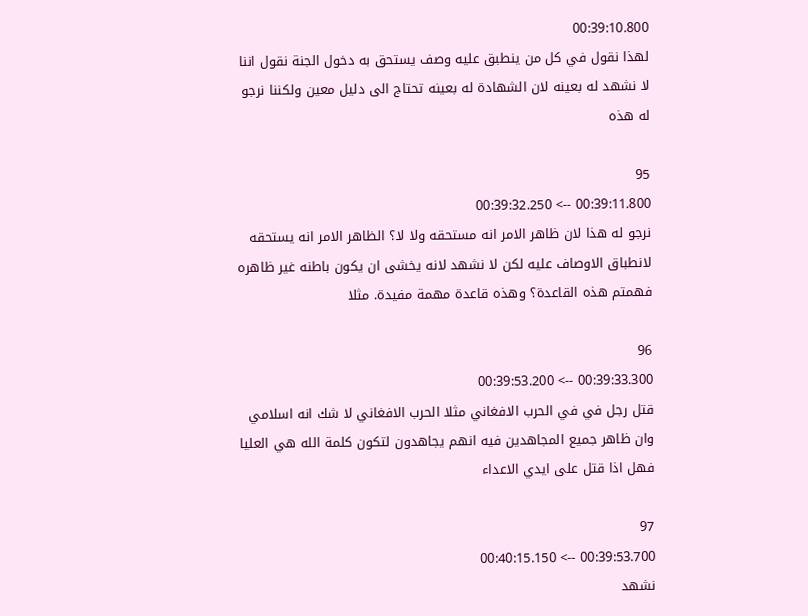00:39:10.800
لهذا نقول في كل من ينطبق عليه وصف يستحق به دخول الجنة نقول اننا لا نشهد له بعينه لان الشهادة له بعينه تحتاج الى دليل معين ولكننا نرجو له هذه

95
00:39:11.800 --> 00:39:32.250
نرجو له هذا لان ظاهر الامر انه مستحقه ولا لا؟ الظاهر الامر انه يستحقه لانطباق الاوصاف عليه لكن لا نشهد لانه يخشى ان يكون باطنه غير ظاهره فهمتم هذه القاعدة؟ وهذه قاعدة مهمة مفيدة. مثلا

96
00:39:33.300 --> 00:39:53.200
قتل رجل في في الحرب الافغاني مثلا الحرب الافغاني لا شك انه اسلامي وان ظاهر جميع المجاهدين فيه انهم يجاهدون لتكون كلمة الله هي العليا فهل اذا قتل على ايدي الاعداء

97
00:39:53.700 --> 00:40:15.150
نشهد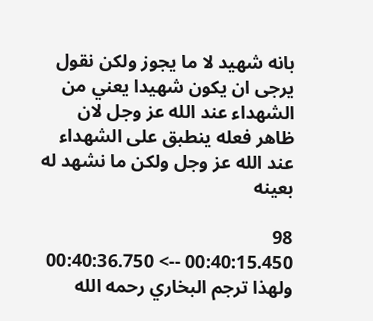بانه شهيد لا ما يجوز ولكن نقول يرجى ان يكون شهيدا يعني من الشهداء عند الله عز وجل لان ظاهر فعله ينطبق على الشهداء عند الله عز وجل ولكن ما نشهد له بعينه

98
00:40:15.450 --> 00:40:36.750
ولهذا ترجم البخاري رحمه الله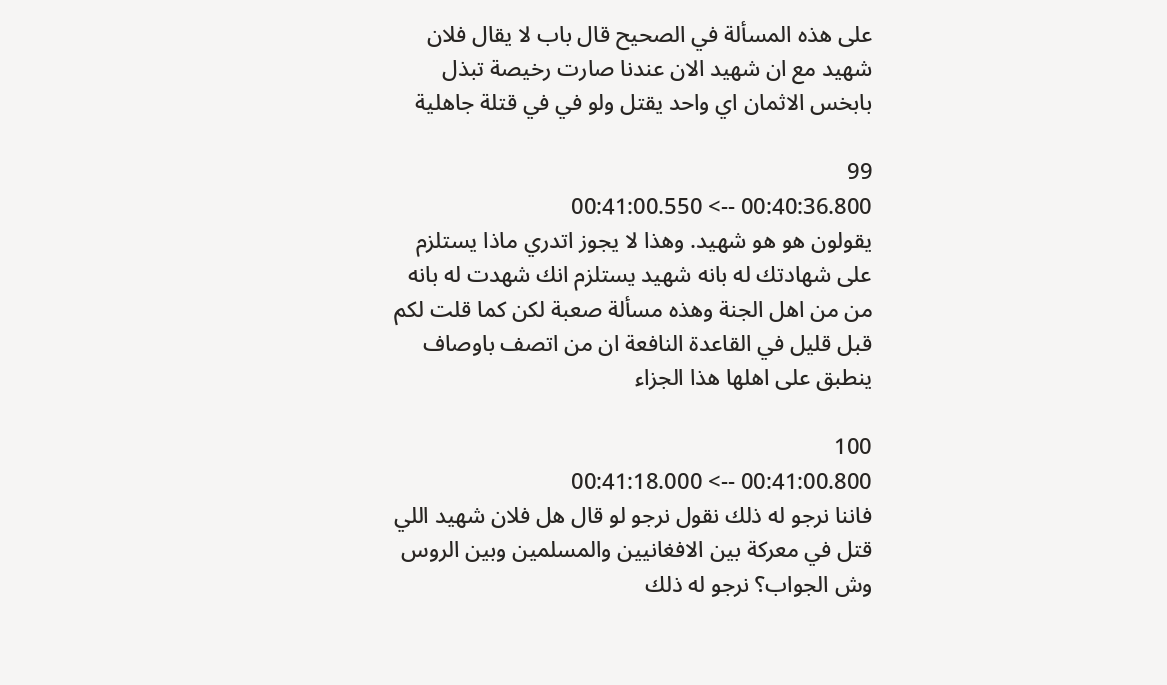على هذه المسألة في الصحيح قال باب لا يقال فلان شهيد مع ان شهيد الان عندنا صارت رخيصة تبذل بابخس الاثمان اي واحد يقتل ولو في في قتلة جاهلية

99
00:40:36.800 --> 00:41:00.550
يقولون هو هو شهيد. وهذا لا يجوز اتدري ماذا يستلزم على شهادتك له بانه شهيد يستلزم انك شهدت له بانه من من اهل الجنة وهذه مسألة صعبة لكن كما قلت لكم قبل قليل في القاعدة النافعة ان من اتصف باوصاف ينطبق على اهلها هذا الجزاء

100
00:41:00.800 --> 00:41:18.000
فاننا نرجو له ذلك نقول نرجو لو قال هل فلان شهيد اللي قتل في معركة بين الافغانيين والمسلمين وبين الروس وش الجواب؟ نرجو له ذلك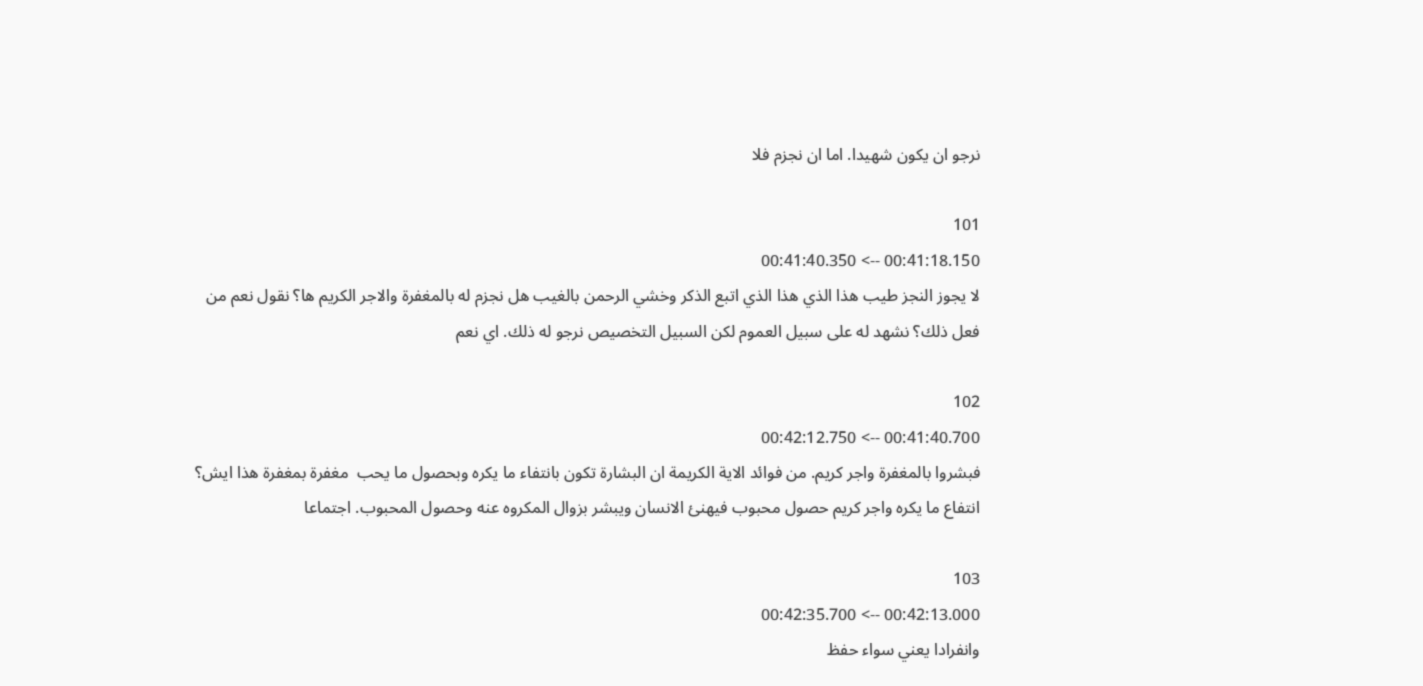نرجو ان يكون شهيدا. اما ان نجزم فلا

101
00:41:18.150 --> 00:41:40.350
لا يجوز النجز طيب هذا الذي هذا الذي اتبع الذكر وخشي الرحمن بالغيب هل نجزم له بالمغفرة والاجر الكريم ها؟ نقول نعم من فعل ذلك؟ نشهد له على سبيل العموم لكن السبيل التخصيص نرجو له ذلك. اي نعم

102
00:41:40.700 --> 00:42:12.750
فبشروا بالمغفرة واجر كريم. من فوائد الاية الكريمة ان البشارة تكون بانتفاء ما يكره وبحصول ما يحب  مغفرة بمغفرة هذا ايش؟ انتفاع ما يكره واجر كريم حصول محبوب فيهنئ الانسان ويبشر بزوال المكروه عنه وحصول المحبوب. اجتماعا

103
00:42:13.000 --> 00:42:35.700
وانفرادا يعني سواء حفظ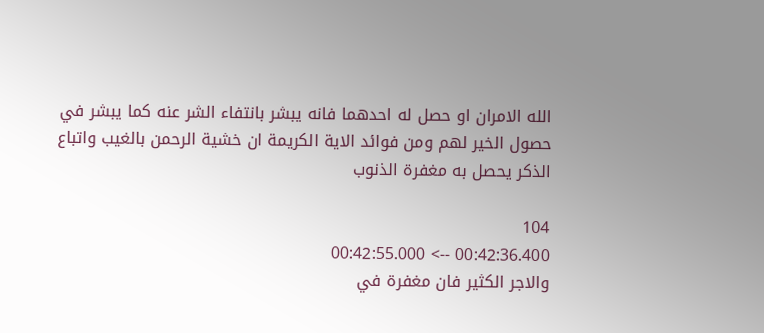الله الامران او حصل له احدهما فانه يبشر بانتفاء الشر عنه كما يبشر في حصول الخير لهم ومن فوائد الاية الكريمة ان خشية الرحمن بالغيب واتباع الذكر يحصل به مغفرة الذنوب

104
00:42:36.400 --> 00:42:55.000
والاجر الكثير فان مغفرة في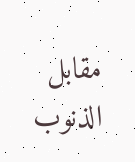مقابل الذنوب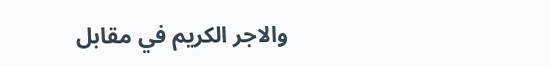والاجر الكريم في مقابل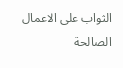الثواب على الاعمال الصالحة